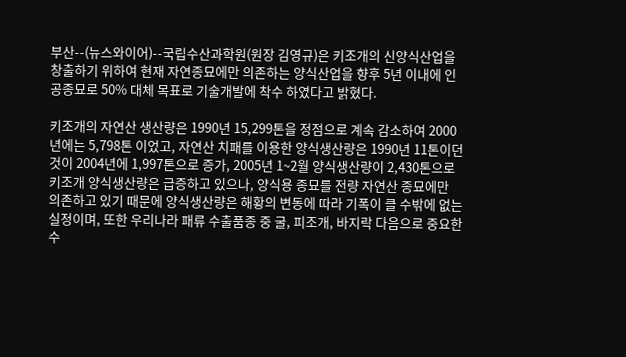부산--(뉴스와이어)--국립수산과학원(원장 김영규)은 키조개의 신양식산업을 창출하기 위하여 현재 자연종묘에만 의존하는 양식산업을 향후 5년 이내에 인공종묘로 50% 대체 목표로 기술개발에 착수 하였다고 밝혔다.

키조개의 자연산 생산량은 1990년 15,299톤을 정점으로 계속 감소하여 2000년에는 5,798톤 이었고, 자연산 치패를 이용한 양식생산량은 1990년 11톤이던 것이 2004년에 1,997톤으로 증가, 2005년 1~2월 양식생산량이 2,430톤으로 키조개 양식생산량은 급증하고 있으나, 양식용 종묘를 전량 자연산 종묘에만 의존하고 있기 때문에 양식생산량은 해황의 변동에 따라 기폭이 클 수밖에 없는 실정이며, 또한 우리나라 패류 수출품종 중 굴, 피조개, 바지락 다음으로 중요한 수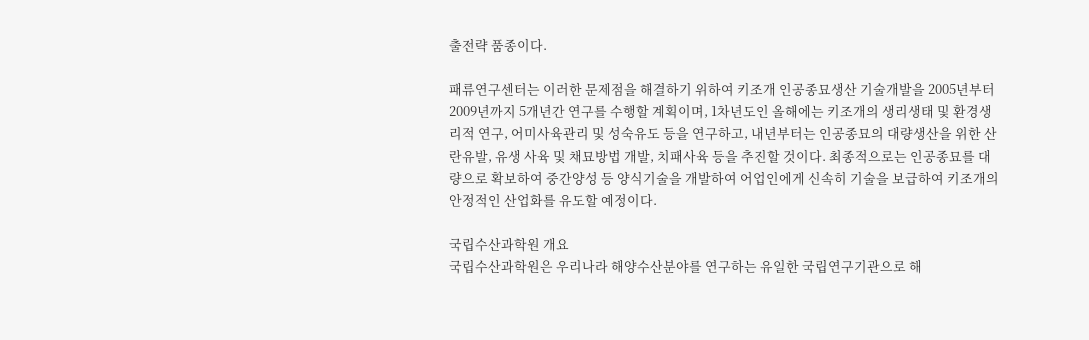출전략 품종이다.

패류연구센터는 이러한 문제점을 해결하기 위하여 키조개 인공종묘생산 기술개발을 2005년부터 2009년까지 5개년간 연구를 수행할 계획이며, 1차년도인 올해에는 키조개의 생리생태 및 환경생리적 연구, 어미사육관리 및 성숙유도 등을 연구하고, 내년부터는 인공종묘의 대량생산을 위한 산란유발, 유생 사육 및 채묘방법 개발, 치패사육 등을 추진할 것이다. 최종적으로는 인공종묘를 대량으로 확보하여 중간양성 등 양식기술을 개발하여 어업인에게 신속히 기술을 보급하여 키조개의 안정적인 산업화를 유도할 예정이다.

국립수산과학원 개요
국립수산과학원은 우리나라 해양수산분야를 연구하는 유일한 국립연구기관으로 해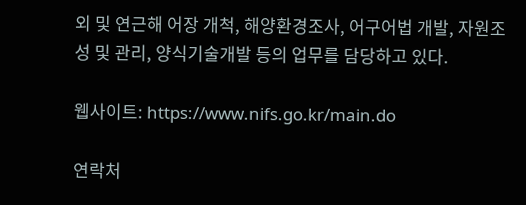외 및 연근해 어장 개척, 해양환경조사, 어구어법 개발, 자원조성 및 관리, 양식기술개발 등의 업무를 담당하고 있다.

웹사이트: https://www.nifs.go.kr/main.do

연락처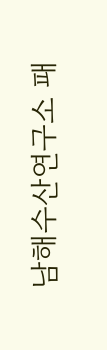남해수산연구소 패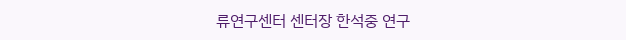류연구센터 센터장 한석중 연구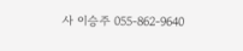사 이승주 055-862-9640